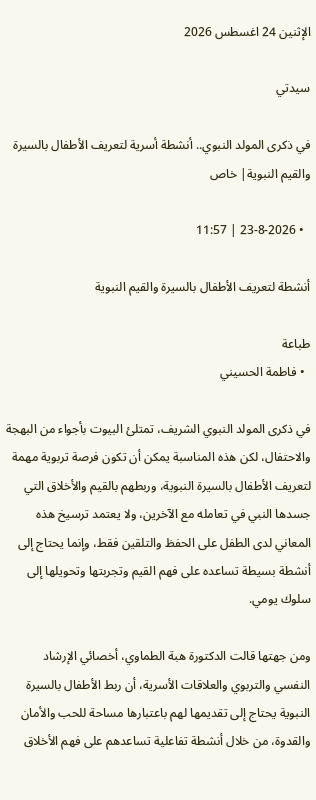الإثنين 24 اغسطس 2026

سيدتي

في ذكرى المولد النبوي.. أنشطة أسرية لتعريف الأطفال بالسيرة والقيم النبوية| خاص

  • 23-8-2026 | 11:57

أنشطة لتعريف الأطفال بالسيرة والقيم النبوية

طباعة
  • فاطمة الحسيني

في ذكرى المولد النبوي الشريف، تمتلئ البيوت بأجواء من البهجة والاحتفال، لكن هذه المناسبة يمكن أن تكون فرصة تربوية مهمة لتعريف الأطفال بالسيرة النبوية، وربطهم بالقيم والأخلاق التي جسدها النبي في تعامله مع الآخرين، ولا يعتمد ترسيخ هذه المعاني لدى الطفل على الحفظ والتلقين فقط، وإنما يحتاج إلى أنشطة بسيطة تساعده على فهم القيم وتجربتها وتحويلها إلى سلوك يومي.

ومن جهتها قالت الدكتورة هبة الطماوي، أخصائي الإرشاد النفسي والتربوي والعلاقات الأسرية، أن ربط الأطفال بالسيرة النبوية يحتاج إلى تقديمها لهم باعتبارها مساحة للحب والأمان والقدوة، من خلال أنشطة تفاعلية تساعدهم على فهم الأخلاق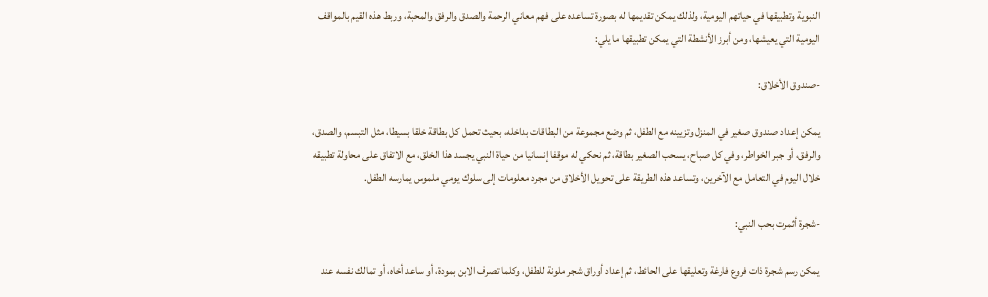النبوية وتطبيقها في حياتهم اليومية، ولذلك يمكن تقديمها له بصورة تساعده على فهم معاني الرحمة والصدق والرفق والمحبة، وربط هذه القيم بالمواقف اليومية التي يعيشها، ومن أبرز الأنشطة التي يمكن تطبيقها ما يلي:

-صندوق الأخلاق:

يمكن إعداد صندوق صغير في المنزل وتزيينه مع الطفل، ثم وضع مجموعة من البطاقات بداخله، بحيث تحمل كل بطاقة خلقا بسيطا، مثل التبسم، والصدق، والرفق، أو جبر الخواطر، وفي كل صباح، يسحب الصغير بطاقة، ثم نحكي له موقفا إنسانيا من حياة النبي يجسد هذا الخلق، مع الاتفاق على محاولة تطبيقه خلال اليوم في التعامل مع الآخرين، وتساعد هذه الطريقة على تحويل الأخلاق من مجرد معلومات إلى سلوك يومي ملموس يمارسه الطفل.

-شجرة أثمرت بحب النبي:

يمكن رسم شجرة ذات فروع فارغة وتعليقها على الحائط، ثم إعداد أوراق شجر ملونة للطفل، وكلما تصرف الابن بمودة، أو ساعد أخاه، أو تمالك نفسه عند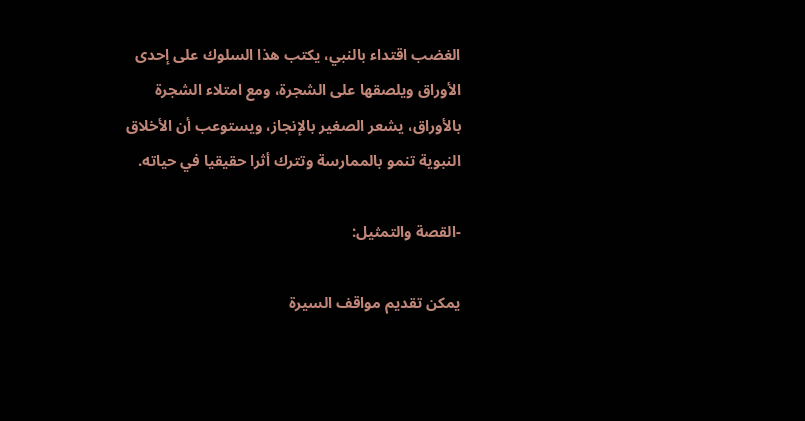الغضب اقتداء بالنبي، يكتب هذا السلوك على إحدى الأوراق ويلصقها على الشجرة، ومع امتلاء الشجرة بالأوراق، يشعر الصغير بالإنجاز، ويستوعب أن الأخلاق النبوية تنمو بالممارسة وتترك أثرا حقيقيا في حياته.

-القصة والتمثيل:

يمكن تقديم مواقف السيرة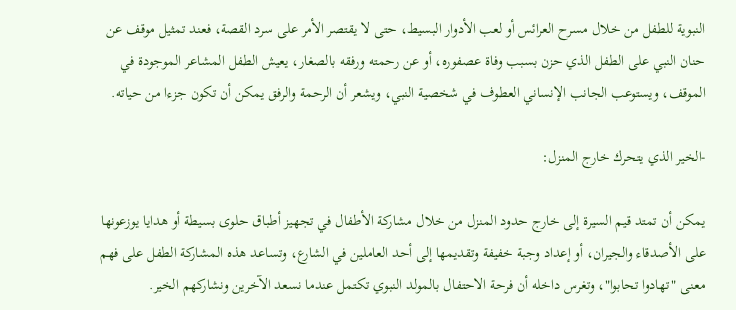النبوية للطفل من خلال مسرح العرائس أو لعب الأدوار البسيط، حتى لا يقتصر الأمر على سرد القصة، فعند تمثيل موقف عن حنان النبي على الطفل الذي حزن بسبب وفاة عصفوره، أو عن رحمته ورفقه بالصغار، يعيش الطفل المشاعر الموجودة في الموقف، ويستوعب الجانب الإنساني العطوف في شخصية النبي، ويشعر أن الرحمة والرفق يمكن أن تكون جزءا من حياته.

-الخير الذي يتحرك خارج المنزل:

يمكن أن تمتد قيم السيرة إلى خارج حدود المنزل من خلال مشاركة الأطفال في تجهيز أطباق حلوى بسيطة أو هدايا يوزعونها على الأصدقاء والجيران، أو إعداد وجبة خفيفة وتقديمها إلى أحد العاملين في الشارع، وتساعد هذه المشاركة الطفل على فهم معنى "تهادوا تحابوا"، وتغرس داخله أن فرحة الاحتفال بالمولد النبوي تكتمل عندما نسعد الآخرين ونشاركهم الخير.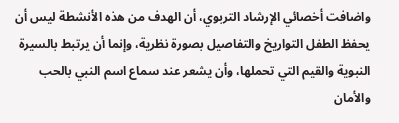واضافت أخصائي الإرشاد التربوي، أن الهدف من هذه الأنشطة ليس أن يحفظ الطفل التواريخ والتفاصيل بصورة نظرية، وإنما أن يرتبط بالسيرة النبوية والقيم التي تحملها، وأن يشعر عند سماع اسم النبي بالحب والأمان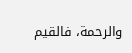والرحمة، فالقيم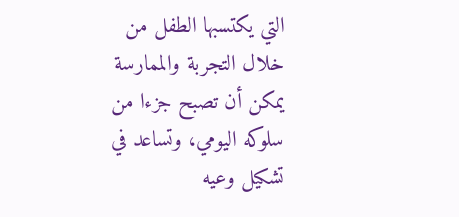التي يكتسبها الطفل من خلال التجربة والممارسة يمكن أن تصبح جزءا من سلوكه اليومي، وتساعد في تشكيل وعيه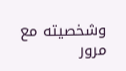وشخصيته مع مرور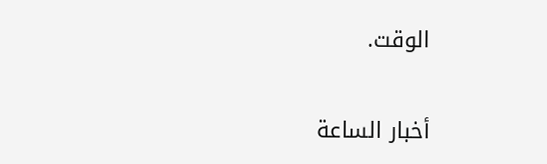الوقت.

أخبار الساعة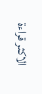الاكثر قراءة